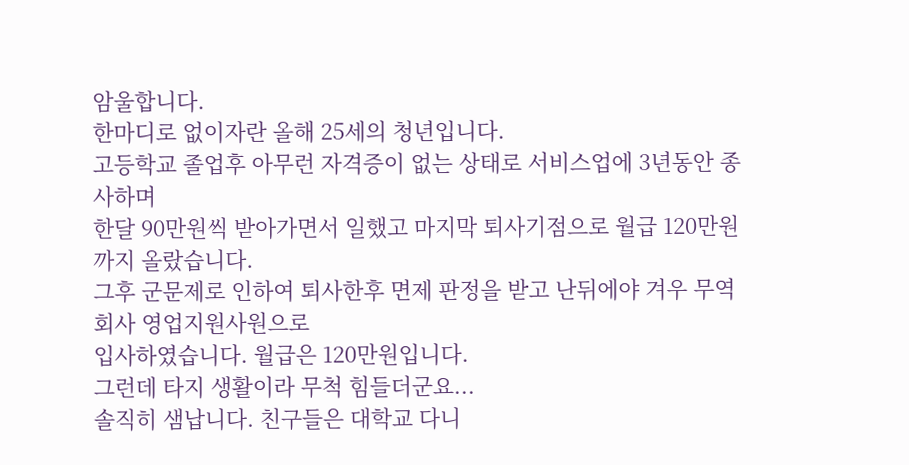암울합니다.
한마디로 없이자란 올해 25세의 청년입니다.
고등학교 졸업후 아무런 자격증이 없는 상태로 서비스업에 3년동안 종사하며
한달 90만원씩 받아가면서 일했고 마지막 퇴사기점으로 월급 120만원까지 올랐습니다.
그후 군문제로 인하여 퇴사한후 면제 판정을 받고 난뒤에야 겨우 무역회사 영업지원사원으로
입사하였습니다. 월급은 120만원입니다.
그런데 타지 생활이라 무척 힘들더군요...
솔직히 샘납니다. 친구들은 대학교 다니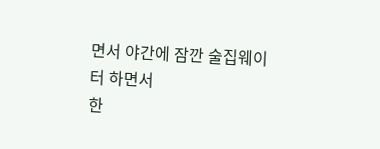면서 야간에 잠깐 술집웨이터 하면서
한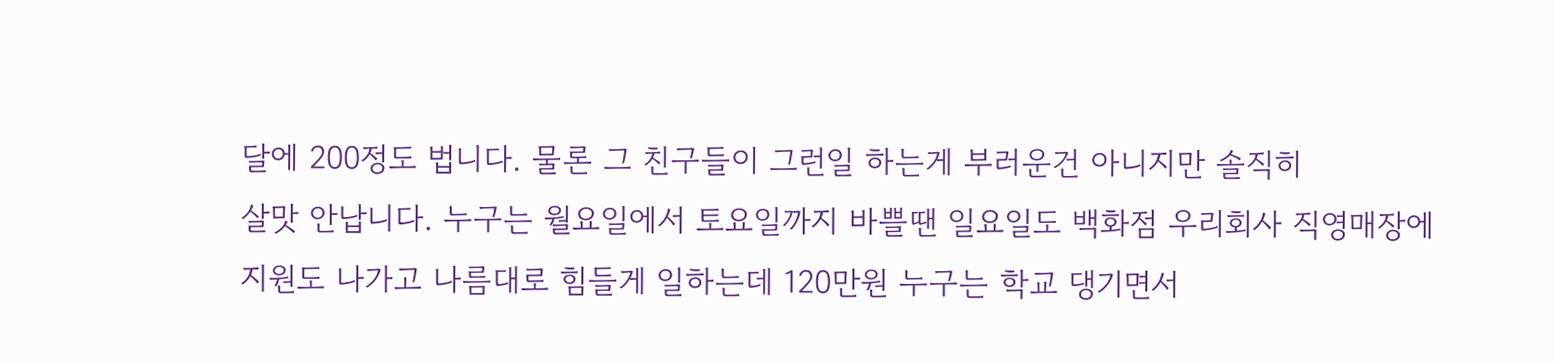달에 200정도 법니다. 물론 그 친구들이 그런일 하는게 부러운건 아니지만 솔직히
살맛 안납니다. 누구는 월요일에서 토요일까지 바쁠땐 일요일도 백화점 우리회사 직영매장에
지원도 나가고 나름대로 힘들게 일하는데 120만원 누구는 학교 댕기면서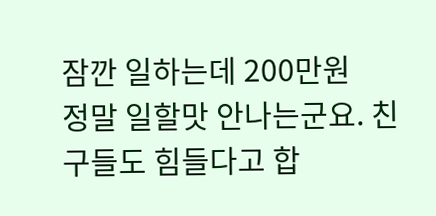잠깐 일하는데 200만원
정말 일할맛 안나는군요. 친구들도 힘들다고 합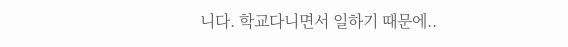니다. 학교다니면서 일하기 때문에..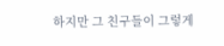하지만 그 친구들이 그렇게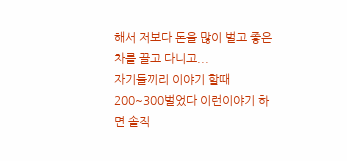해서 저보다 돈을 많이 벌고 좋은차를 끌고 다니고...
자기들끼리 이야기 할때 200~300벌었다 이런이야기 하면 솔직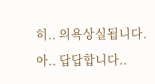히.. 의욕상실됩니다.
아.. 답답합니다..